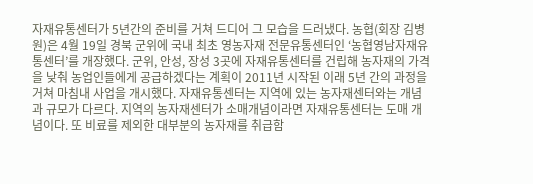자재유통센터가 5년간의 준비를 거쳐 드디어 그 모습을 드러냈다. 농협(회장 김병원)은 4월 19일 경북 군위에 국내 최초 영농자재 전문유통센터인 ‘농협영남자재유통센터’를 개장했다. 군위, 안성, 장성 3곳에 자재유통센터를 건립해 농자재의 가격을 낮춰 농업인들에게 공급하겠다는 계획이 2011년 시작된 이래 5년 간의 과정을 거쳐 마침내 사업을 개시했다. 자재유통센터는 지역에 있는 농자재센터와는 개념과 규모가 다르다. 지역의 농자재센터가 소매개념이라면 자재유통센터는 도매 개념이다. 또 비료를 제외한 대부분의 농자재를 취급함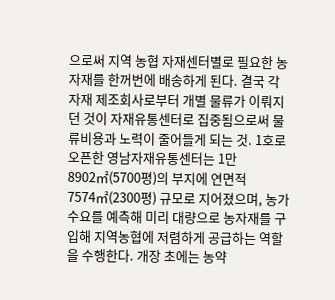으로써 지역 농협 자재센터별로 필요한 농자재를 한꺼번에 배송하게 된다. 결국 각 자재 제조회사로부터 개별 물류가 이뤄지던 것이 자재유통센터로 집중됨으로써 물류비용과 노력이 줄어들게 되는 것. 1호로 오픈한 영남자재유통센터는 1만8902㎡(5700평)의 부지에 연면적 7574㎡(2300평) 규모로 지어졌으며, 농가수요를 예측해 미리 대량으로 농자재를 구입해 지역농협에 저렴하게 공급하는 역할을 수행한다. 개장 초에는 농약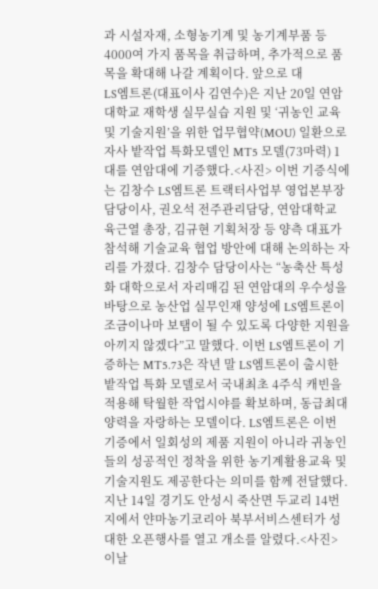과 시설자재, 소형농기계 및 농기계부품 등 4000여 가지 품목을 취급하며, 추가적으로 품목을 확대해 나갈 계획이다. 앞으로 대
LS엠트론(대표이사 김연수)은 지난 20일 연암대학교 재학생 실무실습 지원 및 ‘귀농인 교육 및 기술지원’을 위한 업무협약(MOU) 일환으로 자사 밭작업 특화모델인 MT5 모델(73마력) 1대를 연암대에 기증했다.<사진> 이번 기증식에는 김창수 LS엠트론 트랙터사업부 영업본부장 담당이사, 권오석 전주관리담당, 연암대학교 육근열 총장, 김규현 기획처장 등 양측 대표가 참석해 기술교육 협업 방안에 대해 논의하는 자리를 가졌다. 김창수 담당이사는 “농축산 특성화 대학으로서 자리매김 된 연암대의 우수성을 바탕으로 농산업 실무인재 양성에 LS엠트론이 조금이나마 보탬이 될 수 있도록 다양한 지원을 아끼지 않겠다”고 말했다. 이번 LS엠트론이 기증하는 MT5.73은 작년 말 LS엠트론이 출시한 밭작업 특화 모델로서 국내최초 4주식 캐빈을 적용해 탁월한 작업시야를 확보하며, 동급최대 양력을 자랑하는 모델이다. LS엠트론은 이번 기증에서 일회성의 제품 지원이 아니라 귀농인들의 성공적인 정착을 위한 농기계활용교육 및 기술지원도 제공한다는 의미를 함께 전달했다.
지난 14일 경기도 안성시 죽산면 두교리 14번지에서 얀마농기코리아 북부서비스센터가 성대한 오픈행사를 열고 개소를 알렸다.<사진> 이날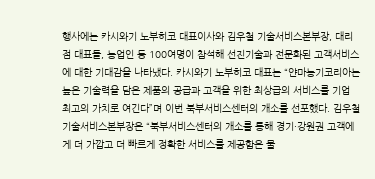행사에는 카시와기 노부히코 대표이사와 김우철 기술서비스본부장, 대리점 대표들, 농업인 등 100여명이 참석해 선진기술과 전문화된 고객서비스에 대한 기대감을 나타냈다. 카시와기 노부히코 대표는 “얀마농기코리아는 높은 기술력을 담은 제품의 공급과 고객을 위한 최상급의 서비스를 기업 최고의 가치로 여긴다”며 이번 북부서비스센터의 개소를 선포했다. 김우철 기술서비스본부장은 “북부서비스센터의 개소를 통해 경기·강원권 고객에게 더 가깝고 더 빠르게 정확한 서비스를 제공함은 물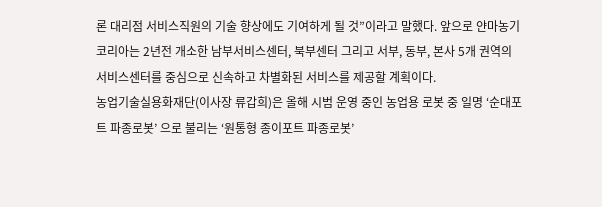론 대리점 서비스직원의 기술 향상에도 기여하게 될 것”이라고 말했다. 앞으로 얀마농기코리아는 2년전 개소한 남부서비스센터, 북부센터 그리고 서부, 동부, 본사 5개 권역의 서비스센터를 중심으로 신속하고 차별화된 서비스를 제공할 계획이다.
농업기술실용화재단(이사장 류갑희)은 올해 시범 운영 중인 농업용 로봇 중 일명 ‘순대포트 파종로봇’ 으로 불리는 ‘원통형 종이포트 파종로봇’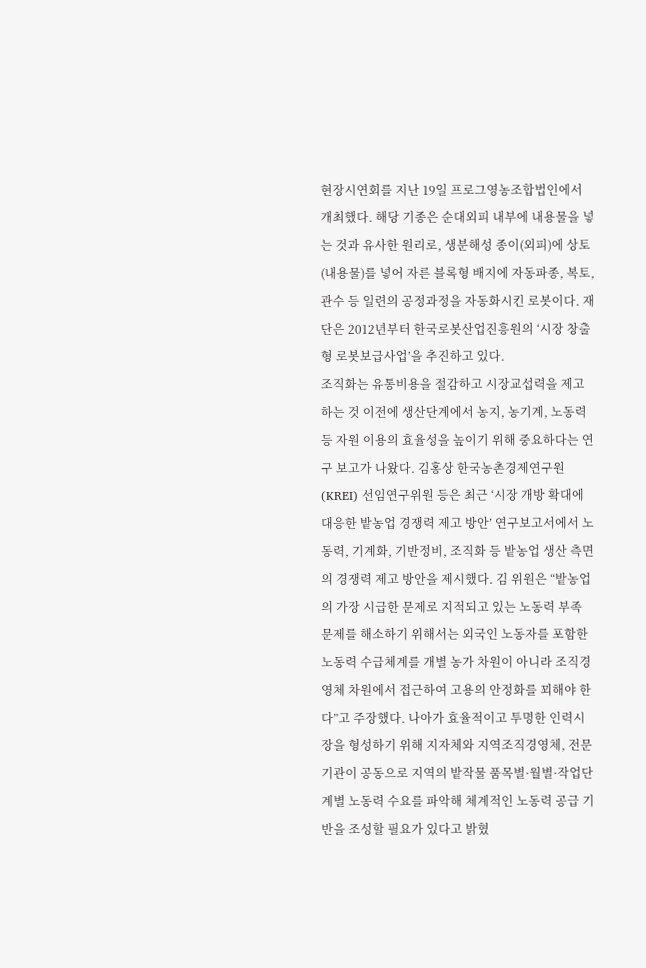현장시연회를 지난 19일 프로그영농조합법인에서 개최했다. 해당 기종은 순대외피 내부에 내용물을 넣는 것과 유사한 원리로, 생분해성 종이(외피)에 상토(내용물)를 넣어 자른 블록형 배지에 자동파종, 복토, 관수 등 일련의 공정과정을 자동화시킨 로봇이다. 재단은 2012년부터 한국로봇산업진흥원의 ‘시장 창출형 로봇보급사업’을 추진하고 있다.
조직화는 유통비용을 절감하고 시장교섭력을 제고하는 것 이전에 생산단계에서 농지, 농기계, 노동력 등 자원 이용의 효율성을 높이기 위해 중요하다는 연구 보고가 나왔다. 김홍상 한국농촌경제연구원(KREI) 선임연구위원 등은 최근 ‘시장 개방 확대에 대응한 밭농업 경쟁력 제고 방안’ 연구보고서에서 노동력, 기계화, 기반정비, 조직화 등 밭농업 생산 측면의 경쟁력 제고 방안을 제시했다. 김 위원은 “밭농업의 가장 시급한 문제로 지적되고 있는 노동력 부족 문제를 해소하기 위해서는 외국인 노동자를 포함한 노동력 수급체계를 개별 농가 차원이 아니라 조직경영체 차원에서 접근하여 고용의 안정화를 꾀해야 한다”고 주장했다. 나아가 효율적이고 투명한 인력시장을 형성하기 위해 지자체와 지역조직경영체, 전문기관이 공동으로 지역의 밭작물 품목별·월별·작업단계별 노동력 수요를 파악해 체계적인 노동력 공급 기반을 조성할 필요가 있다고 밝혔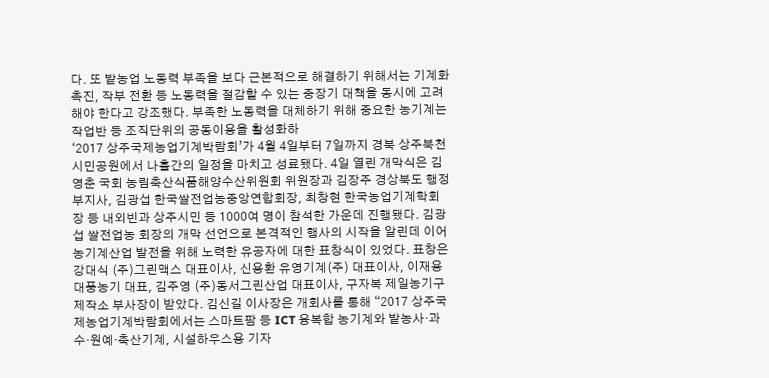다. 또 밭농업 노동력 부족을 보다 근본적으로 해결하기 위해서는 기계화 촉진, 작부 전환 등 노동력을 절감할 수 있는 중장기 대책을 동시에 고려해야 한다고 강조했다. 부족한 노동력을 대체하기 위해 중요한 농기계는 작업반 등 조직단위의 공동이용을 활성화하
‘2017 상주국제농업기계박람회’가 4월 4일부터 7일까지 경북 상주북천시민공원에서 나흘간의 일정을 마치고 성료됐다. 4일 열린 개막식은 김영춘 국회 농림축산식품해양수산위원회 위원장과 김장주 경상북도 행정부지사, 김광섭 한국쌀전업농중앙연합회장, 최창현 한국농업기계학회장 등 내외빈과 상주시민 등 1000여 명이 참석한 가운데 진행됐다. 김광섭 쌀전업농 회장의 개막 선언으로 본격적인 행사의 시작을 알린데 이어 농기계산업 발전을 위해 노력한 유공자에 대한 표창식이 있었다. 표창은 강대식 (주)그린맥스 대표이사, 신용환 유영기계(주) 대표이사, 이재용 대풍농기 대표, 김주영 (주)동서그린산업 대표이사, 구자복 제일농기구제작소 부사장이 받았다. 김신길 이사장은 개회사를 통해 “2017 상주국제농업기계박람회에서는 스마트팜 등 ICT 융복합 농기계와 밭농사·과수·원예·축산기계, 시설하우스용 기자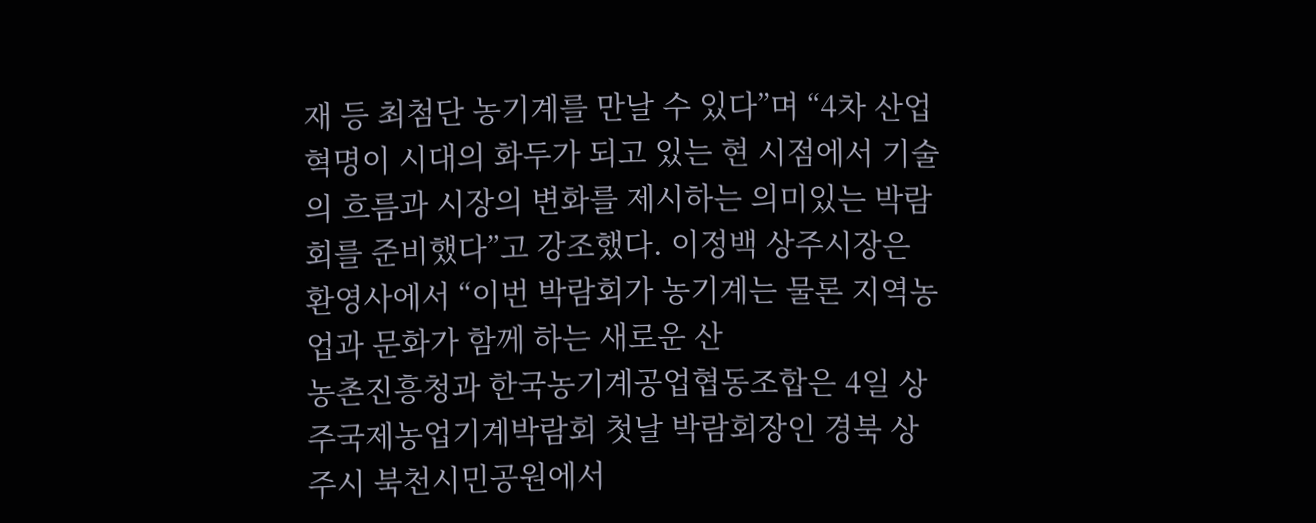재 등 최첨단 농기계를 만날 수 있다”며 “4차 산업혁명이 시대의 화두가 되고 있는 현 시점에서 기술의 흐름과 시장의 변화를 제시하는 의미있는 박람회를 준비했다”고 강조했다. 이정백 상주시장은 환영사에서 “이번 박람회가 농기계는 물론 지역농업과 문화가 함께 하는 새로운 산
농촌진흥청과 한국농기계공업협동조합은 4일 상주국제농업기계박람회 첫날 박람회장인 경북 상주시 북천시민공원에서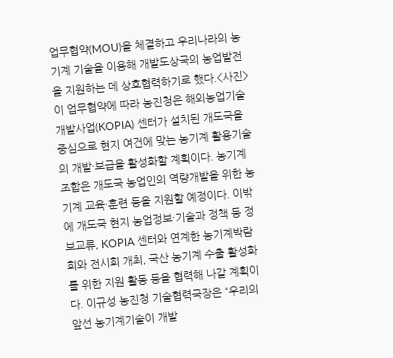업무협약(MOU)을 체결하고 우리나라의 농기계 기술을 이용해 개발도상국의 농업발전을 지원하는 데 상호협력하기로 했다.<사진> 이 업무협약에 따라 농진청은 해외농업기술개발사업(KOPIA) 센터가 설치된 개도국을 중심으로 현지 여건에 맞는 농기계 활용기술의 개발·보급을 활성화할 계획이다. 농기계조합은 개도국 농업인의 역량개발을 위한 농기계 교육·훈련 등을 지원할 예정이다. 이밖에 개도국 현지 농업정보·기술과 정책 등 정보교류, KOPIA 센터와 연계한 농기계박람회와 전시회 개최, 국산 농기계 수출 활성화를 위한 지원 활동 등을 협력해 나갈 계획이다. 이규성 농진청 기술협력국장은 “우리의 앞선 농기계기술이 개발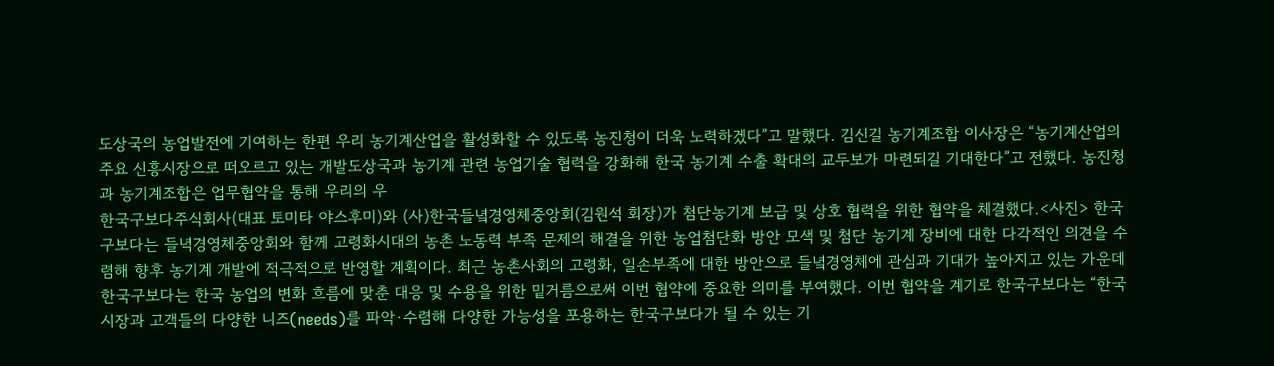도상국의 농업발전에 기여하는 한편 우리 농기계산업을 활성화할 수 있도록 농진청이 더욱 노력하겠다”고 말했다. 김신길 농기계조합 이사장은 “농기계산업의 주요 신흥시장으로 떠오르고 있는 개발도상국과 농기계 관련 농업기술 협력을 강화해 한국 농기계 수출 확대의 교두보가 마련되길 기대한다”고 전했다. 농진청과 농기계조합은 업무협약을 통해 우리의 우
한국구보다주식회사(대표 토미타 야스후미)와 (사)한국들녘경영체중앙회(김원석 회장)가 첨단농기계 보급 및 상호 협력을 위한 협약을 체결했다.<사진> 한국구보다는 들녁경영체중앙회와 함께 고령화시대의 농촌 노동력 부족 문제의 해결을 위한 농업첨단화 방안 모색 및 첨단 농기계 장비에 대한 다각적인 의견을 수렴해 향후 농기계 개발에 적극적으로 반영할 계획이다. 최근 농촌사회의 고령화, 일손부족에 대한 방안으로 들녘경영체에 관심과 기대가 높아지고 있는 가운데 한국구보다는 한국 농업의 변화 흐름에 맞춘 대응 및 수용을 위한 밑거름으로써 이번 협약에 중요한 의미를 부여했다. 이번 협약을 계기로 한국구보다는 “한국 시장과 고객들의 다양한 니즈(needs)를 파악·수렴해 다양한 가능성을 포용하는 한국구보다가 될 수 있는 기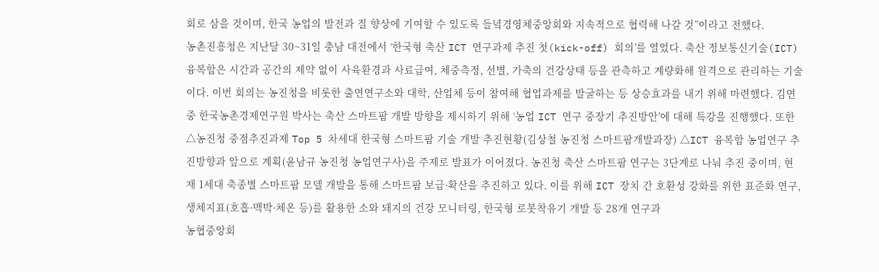회로 삼을 것이며, 한국 농업의 발전과 질 향상에 기여할 수 있도록 들녘경영체중앙회와 지속적으로 협력해 나갈 것”이라고 전했다.
농촌진흥청은 지난달 30~31일 충남 대전에서 ‘한국형 축산 ICT 연구과제 추진 첫(kick-off) 회의’를 열었다. 축산 정보통신기술(ICT) 융복합은 시간과 공간의 제약 없이 사육환경과 사료급여, 체중측정, 선별, 가축의 건강상태 등을 관측하고 계량화해 원격으로 관리하는 기술이다. 이번 회의는 농진청을 비롯한 출연연구소와 대학, 산업체 등이 참여해 협업과제를 발굴하는 등 상승효과를 내기 위해 마련했다. 김연중 한국농촌경제연구원 박사는 축산 스마트팜 개발 방향을 제시하기 위해 ‘농업 ICT 연구 중장기 추진방안’에 대해 특강을 진행했다. 또한 △농진청 중점추진과제 Top 5 차세대 한국형 스마트팜 기술 개발 추진현황(김상철 농진청 스마트팜개발과장) △ICT 융복합 농업연구 추진방향과 앞으로 계획(윤남규 농진청 농업연구사)을 주제로 발표가 이어졌다. 농진청 축산 스마트팜 연구는 3단계로 나눠 추진 중이며, 현재 1세대 축종별 스마트팜 모델 개발을 통해 스마트팜 보급·확산을 추진하고 있다. 이를 위해 ICT 장치 간 호환성 강화를 위한 표준화 연구, 생체지표(호흡·맥박·체온 등)를 활용한 소와 돼지의 건강 모니터링, 한국형 로봇착유기 개발 등 28개 연구과
농협중앙회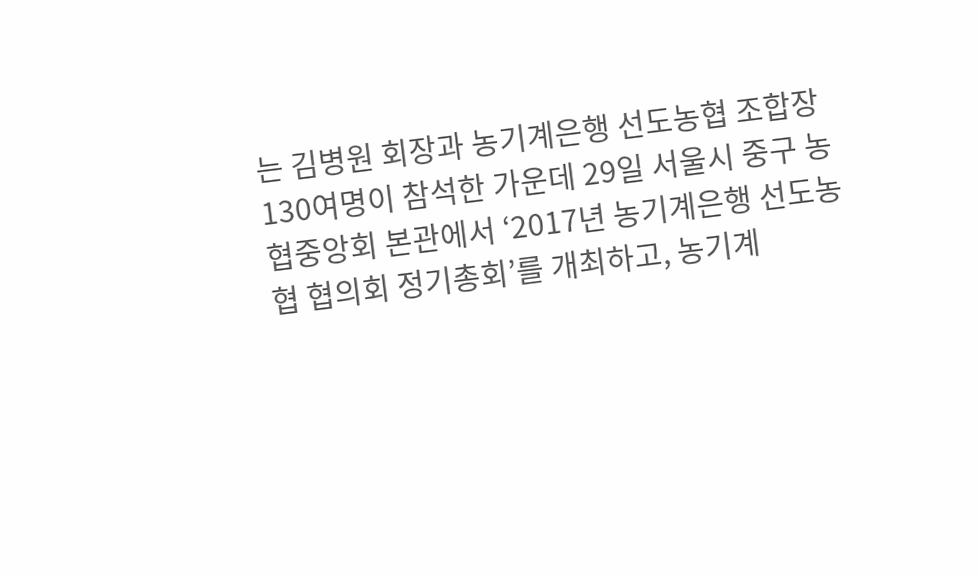는 김병원 회장과 농기계은행 선도농협 조합장 130여명이 참석한 가운데 29일 서울시 중구 농협중앙회 본관에서 ‘2017년 농기계은행 선도농협 협의회 정기총회’를 개최하고, 농기계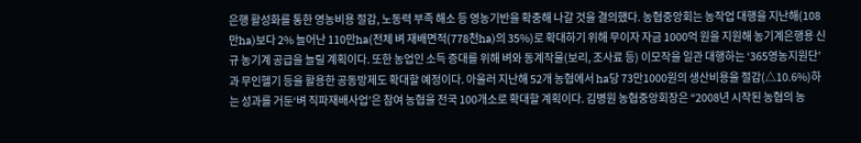은행 활성화를 통한 영농비용 절감, 노동력 부족 해소 등 영농기반을 확충해 나갈 것을 결의했다. 농협중앙회는 농작업 대행을 지난해(108만ha)보다 2% 늘어난 110만ha(전체 벼 재배면적(778천ha)의 35%)로 확대하기 위해 무이자 자금 1000억 원을 지원해 농기계은행용 신규 농기계 공급을 늘릴 계획이다. 또한 농업인 소득 증대를 위해 벼와 동계작물(보리, 조사료 등) 이모작을 일관 대행하는 ‘365영농지원단’과 무인헬기 등을 활용한 공동방제도 확대할 예정이다. 아울러 지난해 52개 농협에서 ha당 73만1000원의 생산비용을 절감(△10.6%)하는 성과를 거둔‘벼 직파재배사업’은 참여 농협을 전국 100개소로 확대할 계획이다. 김병원 농협중앙회장은 “2008년 시작된 농협의 농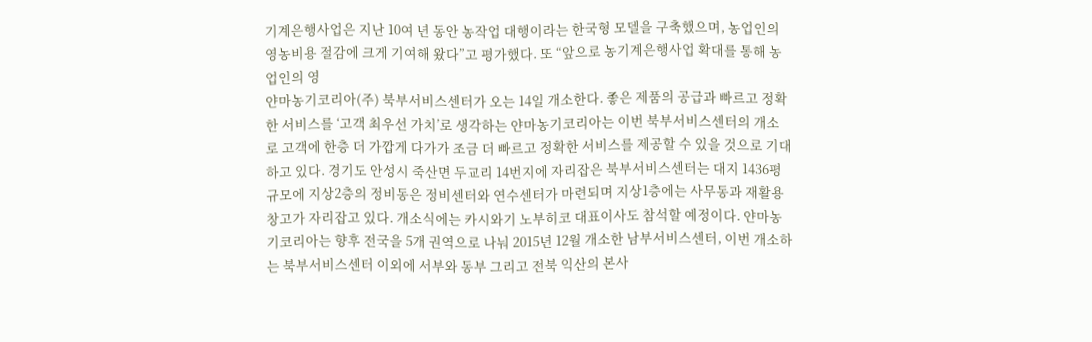기계은행사업은 지난 10여 년 동안 농작업 대행이라는 한국형 모델을 구축했으며, 농업인의 영농비용 절감에 크게 기여해 왔다”고 평가했다. 또 “앞으로 농기계은행사업 확대를 통해 농업인의 영
얀마농기코리아(주) 북부서비스센터가 오는 14일 개소한다. 좋은 제품의 공급과 빠르고 정확한 서비스를 ‘고객 최우선 가치’로 생각하는 얀마농기코리아는 이번 북부서비스센터의 개소로 고객에 한층 더 가깝게 다가가 조금 더 빠르고 정확한 서비스를 제공할 수 있을 것으로 기대하고 있다. 경기도 안성시 죽산면 두교리 14번지에 자리잡은 북부서비스센터는 대지 1436평 규모에 지상2층의 정비동은 정비센터와 연수센터가 마련되며 지상1층에는 사무동과 재활용창고가 자리잡고 있다. 개소식에는 카시와기 노부히코 대표이사도 참석할 예정이다. 얀마농기코리아는 향후 전국을 5개 권역으로 나눠 2015년 12월 개소한 남부서비스센터, 이번 개소하는 북부서비스센터 이외에 서부와 동부 그리고 전북 익산의 본사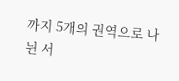까지 5개의 권역으로 나뉜 서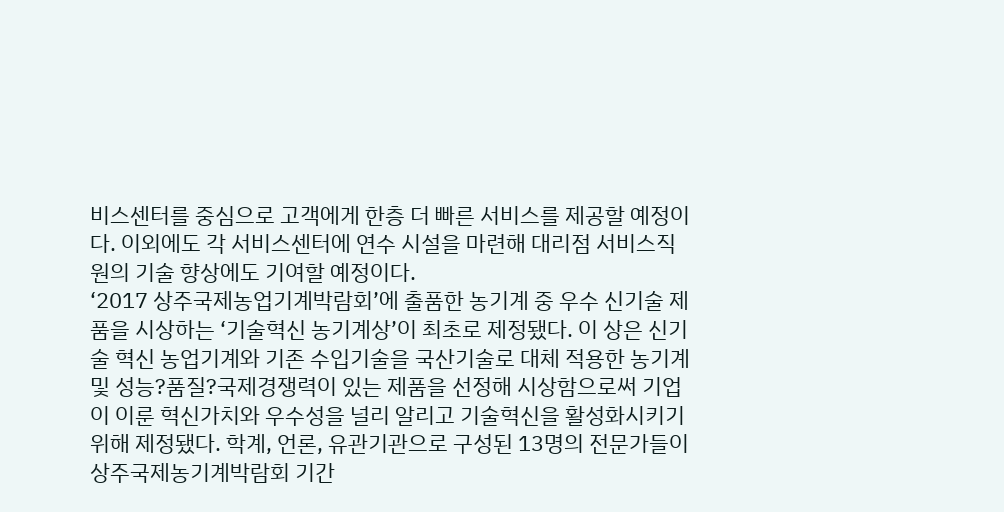비스센터를 중심으로 고객에게 한층 더 빠른 서비스를 제공할 예정이다. 이외에도 각 서비스센터에 연수 시설을 마련해 대리점 서비스직원의 기술 향상에도 기여할 예정이다.
‘2017 상주국제농업기계박람회’에 출품한 농기계 중 우수 신기술 제품을 시상하는 ‘기술혁신 농기계상’이 최초로 제정됐다. 이 상은 신기술 혁신 농업기계와 기존 수입기술을 국산기술로 대체 적용한 농기계 및 성능?품질?국제경쟁력이 있는 제품을 선정해 시상함으로써 기업이 이룬 혁신가치와 우수성을 널리 알리고 기술혁신을 활성화시키기 위해 제정됐다. 학계, 언론, 유관기관으로 구성된 13명의 전문가들이 상주국제농기계박람회 기간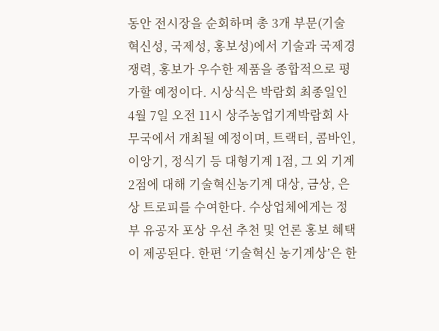동안 전시장을 순회하며 총 3개 부문(기술혁신성, 국제성, 홍보성)에서 기술과 국제경쟁력, 홍보가 우수한 제품을 종합적으로 평가할 예정이다. 시상식은 박람회 최종일인 4월 7일 오전 11시 상주농업기계박람회 사무국에서 개최될 예정이며, 트랙터, 콤바인, 이앙기, 정식기 등 대형기계 1점, 그 외 기계 2점에 대해 기술혁신농기계 대상, 금상, 은상 트로피를 수여한다. 수상업체에게는 정부 유공자 포상 우선 추천 및 언론 홍보 혜택이 제공된다. 한편 ‘기술혁신 농기계상’은 한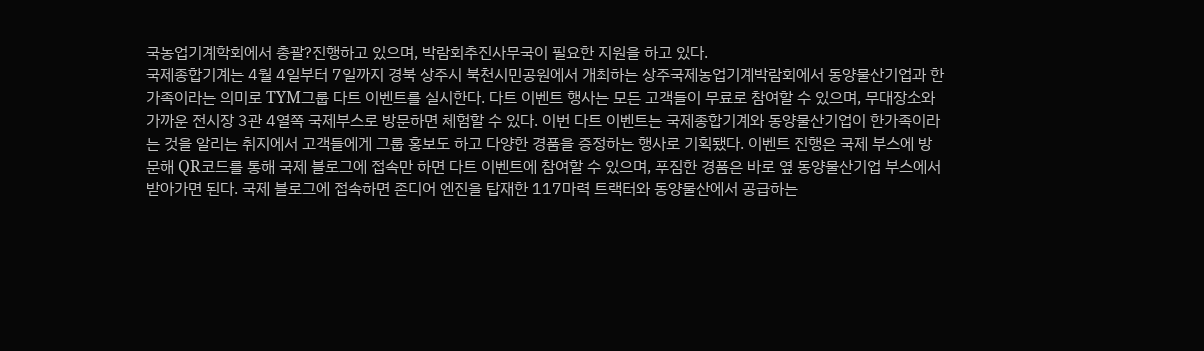국농업기계학회에서 총괄?진행하고 있으며, 박람회추진사무국이 필요한 지원을 하고 있다.
국제종합기계는 4월 4일부터 7일까지 경북 상주시 북천시민공원에서 개최하는 상주국제농업기계박람회에서 동양물산기업과 한가족이라는 의미로 TYM그룹 다트 이벤트를 실시한다. 다트 이벤트 행사는 모든 고객들이 무료로 참여할 수 있으며, 무대장소와 가까운 전시장 3관 4열쪽 국제부스로 방문하면 체험할 수 있다. 이번 다트 이벤트는 국제종합기계와 동양물산기업이 한가족이라는 것을 알리는 취지에서 고객들에게 그룹 홍보도 하고 다양한 경품을 증정하는 행사로 기획됐다. 이벤트 진행은 국제 부스에 방문해 QR코드를 통해 국제 블로그에 접속만 하면 다트 이벤트에 참여할 수 있으며, 푸짐한 경품은 바로 옆 동양물산기업 부스에서 받아가면 된다. 국제 블로그에 접속하면 존디어 엔진을 탑재한 117마력 트랙터와 동양물산에서 공급하는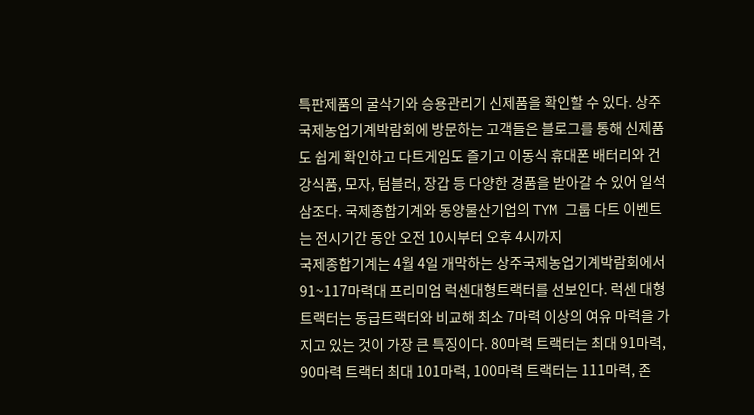특판제품의 굴삭기와 승용관리기 신제품을 확인할 수 있다. 상주국제농업기계박람회에 방문하는 고객들은 블로그를 통해 신제품도 쉽게 확인하고 다트게임도 즐기고 이동식 휴대폰 배터리와 건강식품, 모자, 텀블러, 장갑 등 다양한 경품을 받아갈 수 있어 일석삼조다. 국제종합기계와 동양물산기업의 TYM 그룹 다트 이벤트는 전시기간 동안 오전 10시부터 오후 4시까지
국제종합기계는 4월 4일 개막하는 상주국제농업기계박람회에서 91~117마력대 프리미엄 럭센대형트랙터를 선보인다. 럭센 대형트랙터는 동급트랙터와 비교해 최소 7마력 이상의 여유 마력을 가지고 있는 것이 가장 큰 특징이다. 80마력 트랙터는 최대 91마력, 90마력 트랙터 최대 101마력, 100마력 트랙터는 111마력, 존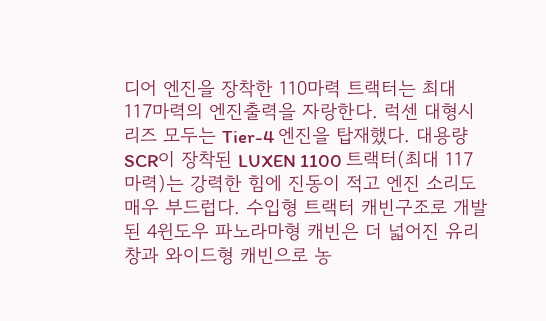디어 엔진을 장착한 110마력 트랙터는 최대 117마력의 엔진출력을 자랑한다. 럭센 대형시리즈 모두는 Tier-4 엔진을 탑재했다. 대용량 SCR이 장착된 LUXEN 1100 트랙터(최대 117마력)는 강력한 힘에 진동이 적고 엔진 소리도 매우 부드럽다. 수입형 트랙터 캐빈구조로 개발된 4윈도우 파노라마형 캐빈은 더 넓어진 유리창과 와이드형 캐빈으로 농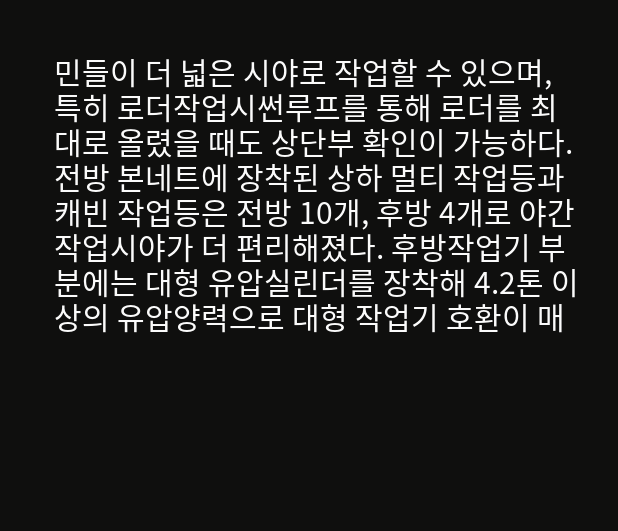민들이 더 넓은 시야로 작업할 수 있으며, 특히 로더작업시썬루프를 통해 로더를 최대로 올렸을 때도 상단부 확인이 가능하다. 전방 본네트에 장착된 상하 멀티 작업등과 캐빈 작업등은 전방 10개, 후방 4개로 야간 작업시야가 더 편리해졌다. 후방작업기 부분에는 대형 유압실린더를 장착해 4.2톤 이상의 유압양력으로 대형 작업기 호환이 매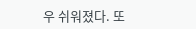우 쉬워졌다. 또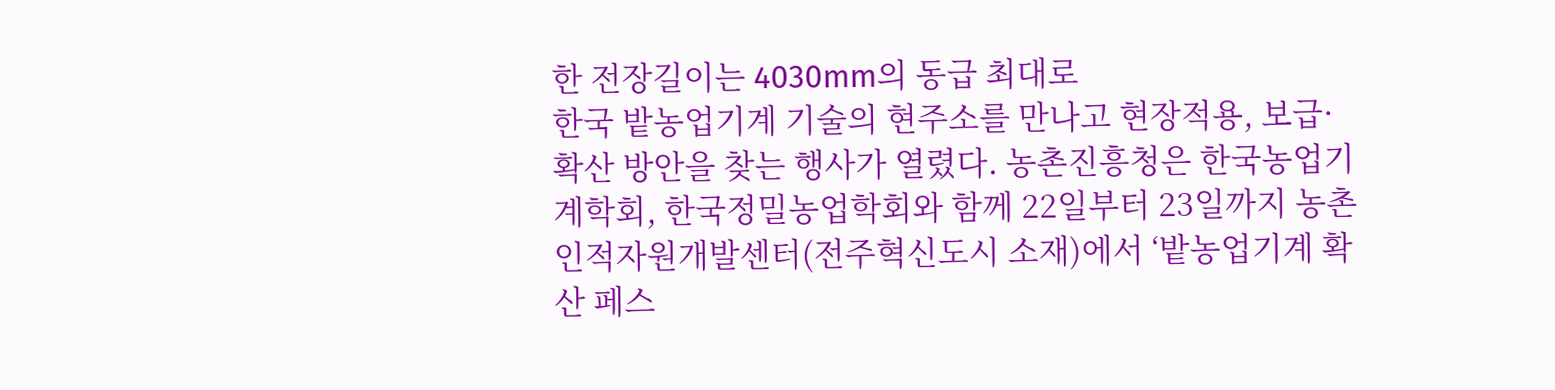한 전장길이는 4030mm의 동급 최대로
한국 밭농업기계 기술의 현주소를 만나고 현장적용, 보급·확산 방안을 찾는 행사가 열렸다. 농촌진흥청은 한국농업기계학회, 한국정밀농업학회와 함께 22일부터 23일까지 농촌인적자원개발센터(전주혁신도시 소재)에서 ‘밭농업기계 확산 페스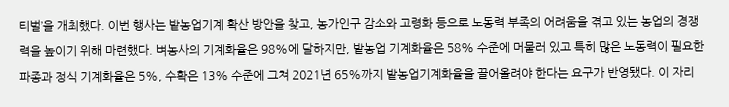티벌’을 개최했다. 이번 행사는 밭농업기계 확산 방안을 찾고, 농가인구 감소와 고령화 등으로 노동력 부족의 어려움을 겪고 있는 농업의 경쟁력을 높이기 위해 마련했다. 벼농사의 기계화율은 98%에 달하지만, 밭농업 기계화율은 58% 수준에 머물러 있고 특히 많은 노동력이 필요한 파종과 정식 기계화율은 5%, 수확은 13% 수준에 그쳐 2021년 65%까지 밭농업기계화율을 끌어올려야 한다는 요구가 반영됐다. 이 자리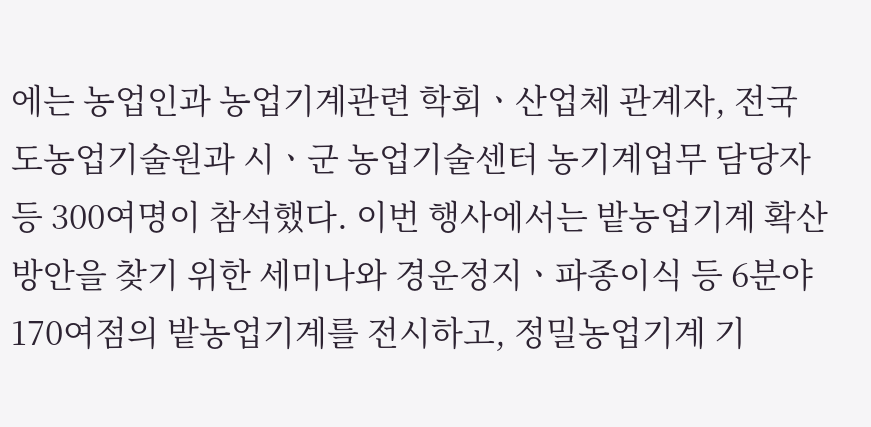에는 농업인과 농업기계관련 학회ㆍ산업체 관계자, 전국 도농업기술원과 시ㆍ군 농업기술센터 농기계업무 담당자 등 300여명이 참석했다. 이번 행사에서는 밭농업기계 확산 방안을 찾기 위한 세미나와 경운정지ㆍ파종이식 등 6분야 170여점의 밭농업기계를 전시하고, 정밀농업기계 기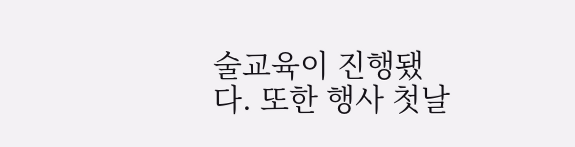술교육이 진행됐다. 또한 행사 첫날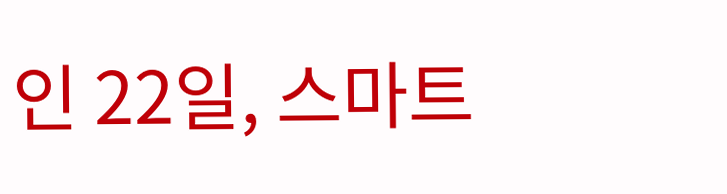인 22일, 스마트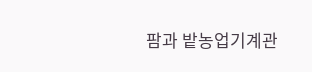팜과 밭농업기계관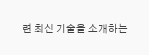련 최신 기술을 소개하는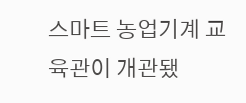스마트 농업기계 교육관이 개관됐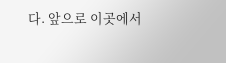다. 앞으로 이곳에서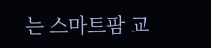는 스마트팜 교